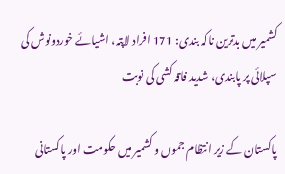کشمیر میں بدترین ناکہ بندی: 171 افراد لاپتہ، اشیائے خوردونوش کی سپلائی پر پابندی، شدید فاقہ کشی کی نوبت

پاکستان کے زیر انتظام جموں و کشمیر میں حکومت اور پاکستانی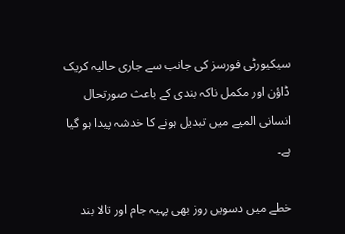سیکیورٹی فورسز کی جانب سے جاری حالیہ کریک ڈاؤن اور مکمل ناکہ بندی کے باعث صورتحال انسانی المیے میں تبدیل ہونے کا خدشہ پیدا ہو گیا ہے۔

خطے میں دسویں روز بھی پہیہ جام اور تالا بند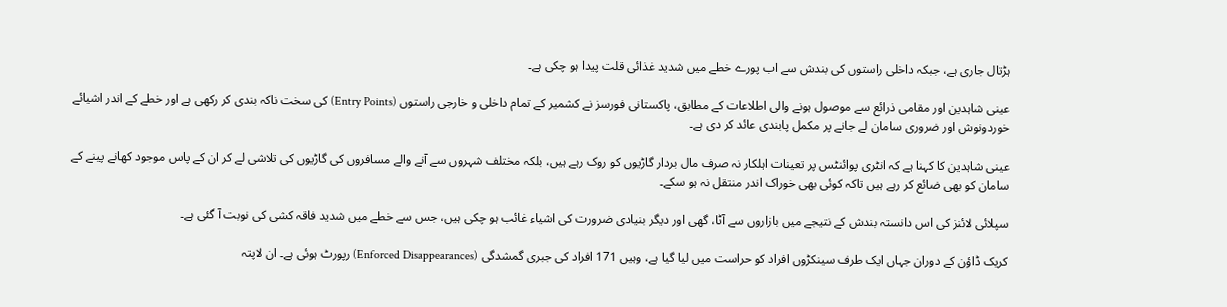ہڑتال جاری ہے، جبکہ داخلی راستوں کی بندش سے اب پورے خطے میں شدید غذائی قلت پیدا ہو چکی ہے۔

عینی شاہدین اور مقامی ذرائع سے موصول ہونے والی اطلاعات کے مطابق، پاکستانی فورسز نے کشمیر کے تمام داخلی و خارجی راستوں (Entry Points) کی سخت ناکہ بندی کر رکھی ہے اور خطے کے اندر اشیائے خوردونوش اور ضروری سامان لے جانے پر مکمل پابندی عائد کر دی ہے۔

عینی شاہدین کا کہنا ہے کہ انٹری پوائنٹس پر تعینات اہلکار نہ صرف مال بردار گاڑیوں کو روک رہے ہیں، بلکہ مختلف شہروں سے آنے والے مسافروں کی گاڑیوں کی تلاشی لے کر ان کے پاس موجود کھانے پینے کے سامان کو بھی ضائع کر رہے ہیں تاکہ کوئی بھی خوراک اندر منتقل نہ ہو سکے۔

سپلائی لائنز کی اس دانستہ بندش کے نتیجے میں بازاروں سے آٹا، گھی اور دیگر بنیادی ضرورت کی اشیاء غائب ہو چکی ہیں، جس سے خطے میں شدید فاقہ کشی کی نوبت آ گئی ہے۔

کریک ڈاؤن کے دوران جہاں ایک طرف سینکڑوں افراد کو حراست میں لیا گیا ہے، وہیں 171 افراد کی جبری گمشدگی (Enforced Disappearances) رپورٹ ہوئی ہے۔ ان لاپتہ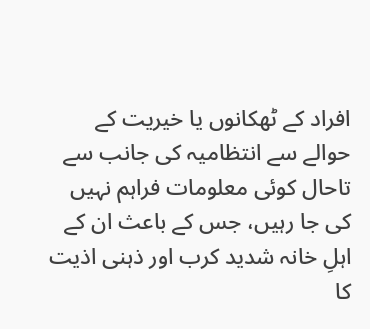افراد کے ٹھکانوں یا خیریت کے حوالے سے انتظامیہ کی جانب سے تاحال کوئی معلومات فراہم نہیں کی جا رہیں، جس کے باعث ان کے اہلِ خانہ شدید کرب اور ذہنی اذیت کا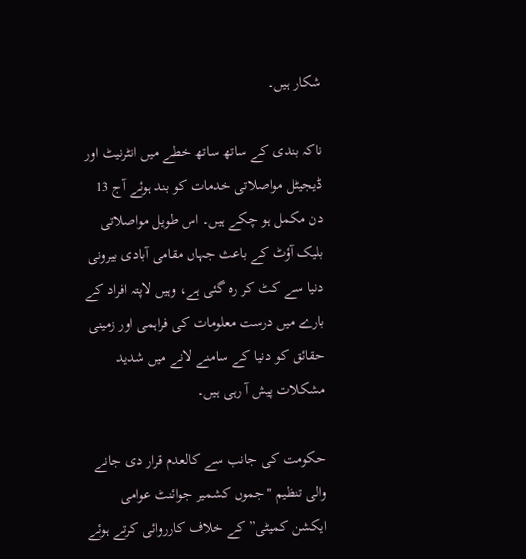شکار ہیں۔

ناکہ بندی کے ساتھ ساتھ خطے میں انٹرنیٹ اور ڈیجیٹل مواصلاتی خدمات کو بند ہوئے آج 13 دن مکمل ہو چکے ہیں۔ اس طویل مواصلاتی بلیک آؤٹ کے باعث جہاں مقامی آبادی بیرونی دنیا سے کٹ کر رہ گئی ہے، وہیں لاپتہ افراد کے بارے میں درست معلومات کی فراہمی اور زمینی حقائق کو دنیا کے سامنے لانے میں شدید مشکلات پیش آ رہی ہیں۔

حکومت کی جانب سے کالعدم قرار دی جانے والی تنظیم "جموں کشمیر جوائنٹ عوامی ایکشن کمیٹی” کے خلاف کارروائی کرتے ہوئے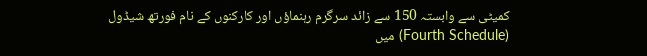کمیٹی سے وابستہ 150 سے زائد سرگرم رہنماؤں اور کارکنوں کے نام فورتھ شیڈول (Fourth Schedule) میں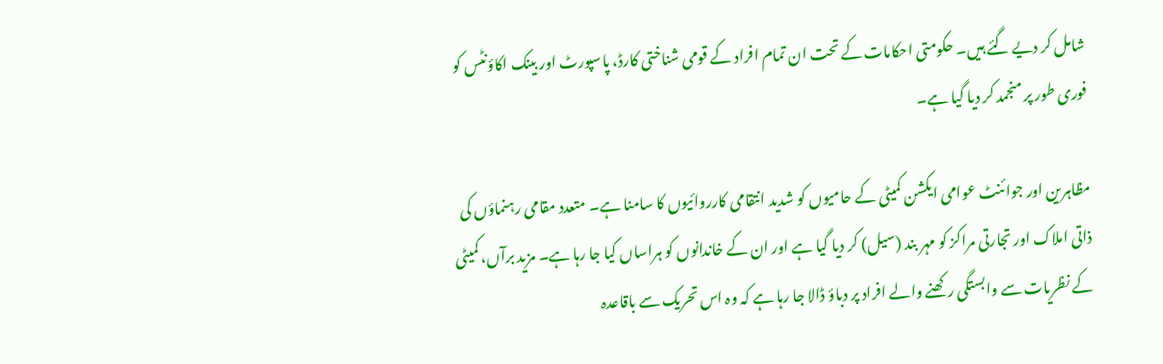شامل کر دیے گئے ہیں۔ حکومتی احکامات کے تحت ان تمام افراد کے قومی شناختی کارڈ، پاسپورٹ اور بینک اکاؤنٹس کو فوری طور پر منجمد کر دیا گیا ہے۔

مظاہرین اور جوائنٹ عوامی ایکشن کمیٹی کے حامیوں کو شدید انتقامی کارروائیوں کا سامنا ہے۔ متعدد مقامی رہنماؤں کی ذاتی املاک اور تجارتی مراکز کو مہر بند (سیل) کر دیا گیا ہے اور ان کے خاندانوں کو ہراساں کیا جا رہا ہے۔ مزید برآں، کمیٹی کے نظریات سے وابستگی رکھنے والے افراد پر دباؤ ڈالا جا رہا ہے کہ وہ اس تحریک سے باقاعدہ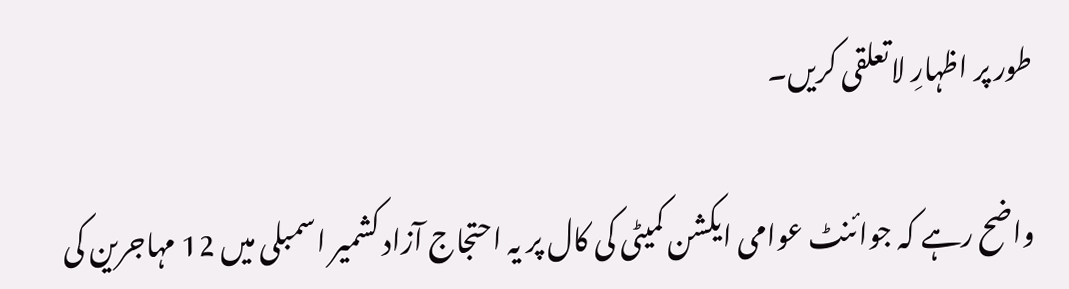طور پر اظہارِ لاتعلقی کریں۔

واضح رہے کہ جوائنٹ عوامی ایکشن کمیٹی کی کال پر یہ احتجاج آزاد کشمیر اسمبلی میں 12 مہاجرین کی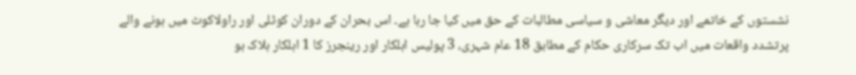نشستوں کے خاتمے اور دیگر معاشی و سیاسی مطالبات کے حق میں کیا جا رہا ہے۔ اس بحران کے دوران کوٹلی اور راولاکوٹ میں ہونے والے پرتشدد واقعات میں اب تک سرکاری حکام کے مطابق 18 عام شہری، 3 پولیس اہلکار اور رینجرز کا 1 اہلکار ہلاک ہو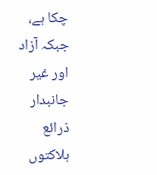چکا ہے، جبکہ آزاد اور غیر جانبدار ذرائع ہلاکتوں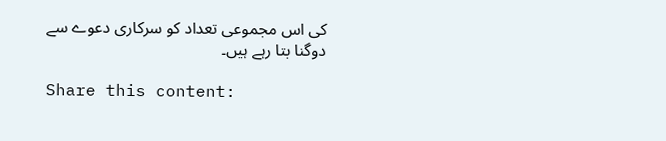کی اس مجموعی تعداد کو سرکاری دعوے سے دوگنا بتا رہے ہیں۔

Share this content: